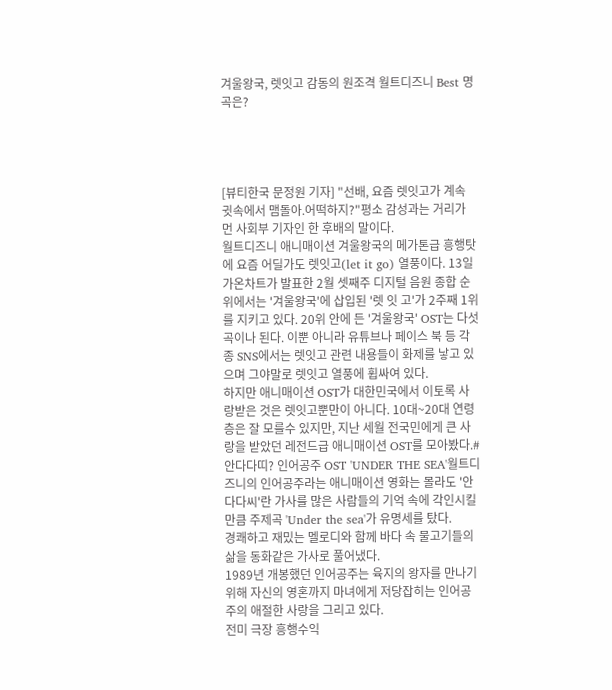겨울왕국, 렛잇고 감동의 원조격 월트디즈니 Best 명곡은?




[뷰티한국 문정원 기자] "선배, 요즘 렛잇고가 계속 귓속에서 맴돌아.어떡하지?"평소 감성과는 거리가 먼 사회부 기자인 한 후배의 말이다.
월트디즈니 애니매이션 겨울왕국의 메가톤급 흥행탓에 요즘 어딜가도 렛잇고(let it go) 열풍이다. 13일 가온차트가 발표한 2월 셋째주 디지털 음원 종합 순위에서는 '겨울왕국'에 삽입된 '렛 잇 고'가 2주째 1위를 지키고 있다. 20위 안에 든 '겨울왕국' OST는 다섯 곡이나 된다. 이뿐 아니라 유튜브나 페이스 북 등 각종 SNS에서는 렛잇고 관련 내용들이 화제를 낳고 있으며 그야말로 렛잇고 열풍에 휩싸여 있다.
하지만 애니매이션 OST가 대한민국에서 이토록 사랑받은 것은 렛잇고뿐만이 아니다. 10대~20대 연령층은 잘 모를수 있지만, 지난 세월 전국민에게 큰 사랑을 받았던 레전드급 애니매이션 OST를 모아봤다.#안다다띠? 인어공주 OST 'UNDER THE SEA'월트디즈니의 인어공주라는 애니매이션 영화는 몰라도 '안다다씨'란 가사를 많은 사람들의 기억 속에 각인시킬 만큼 주제곡 'Under the sea'가 유명세를 탔다.
경쾌하고 재밌는 멜로디와 함께 바다 속 물고기들의 삶을 동화같은 가사로 풀어냈다.
1989년 개봉했던 인어공주는 육지의 왕자를 만나기 위해 자신의 영혼까지 마녀에게 저당잡히는 인어공주의 애절한 사랑을 그리고 있다.
전미 극장 흥행수익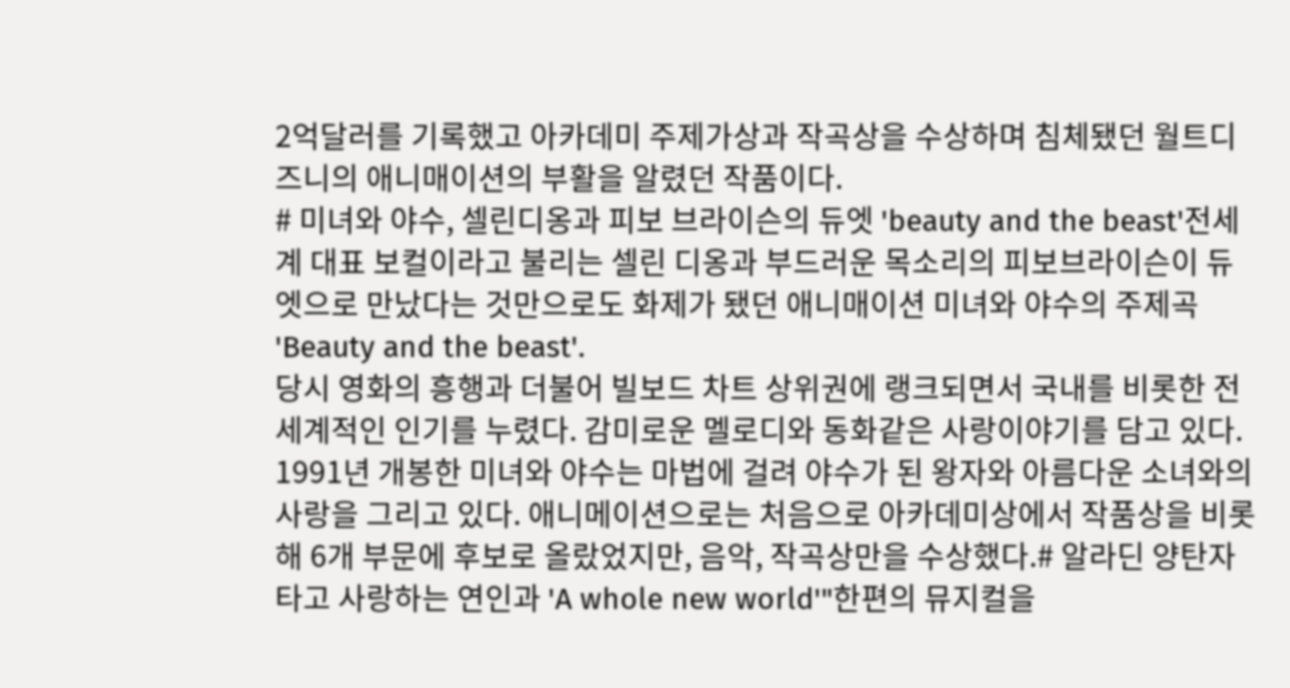2억달러를 기록했고 아카데미 주제가상과 작곡상을 수상하며 침체됐던 월트디즈니의 애니매이션의 부활을 알렸던 작품이다.
# 미녀와 야수, 셀린디옹과 피보 브라이슨의 듀엣 'beauty and the beast'전세계 대표 보컬이라고 불리는 셀린 디옹과 부드러운 목소리의 피보브라이슨이 듀엣으로 만났다는 것만으로도 화제가 됐던 애니매이션 미녀와 야수의 주제곡 'Beauty and the beast'.
당시 영화의 흥행과 더불어 빌보드 차트 상위권에 랭크되면서 국내를 비롯한 전 세계적인 인기를 누렸다. 감미로운 멜로디와 동화같은 사랑이야기를 담고 있다.
1991년 개봉한 미녀와 야수는 마법에 걸려 야수가 된 왕자와 아름다운 소녀와의 사랑을 그리고 있다. 애니메이션으로는 처음으로 아카데미상에서 작품상을 비롯해 6개 부문에 후보로 올랐었지만, 음악, 작곡상만을 수상했다.# 알라딘 양탄자 타고 사랑하는 연인과 'A whole new world'"한편의 뮤지컬을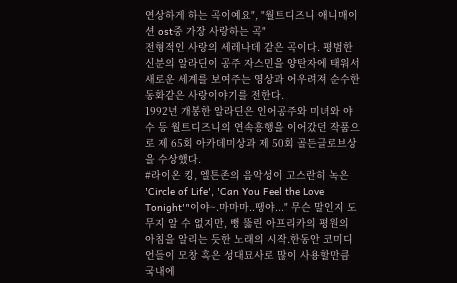연상하게 하는 곡이예요", "월트디즈니 애니매이션 ost중 가장 사랑하는 곡"
전형적인 사랑의 세레나데 같은 곡이다. 평범한 신분의 알라딘이 공주 자스민을 양탄자에 태워서 새로운 세계를 보여주는 영상과 어우려져 순수한 동화같은 사랑이야기를 전한다.
1992년 개봉한 알라딘은 인어공주와 미녀와 야수 등 월트디즈니의 연속흥행을 이어갔던 작품으로 제 65회 아카데미상과 제 50회 골든글로브상을 수상했다.
#라이온 킹, 엘튼존의 음악성이 고스란히 녹은 'Circle of Life', 'Can You Feel the Love Tonight'"이야~.마마마..땡야..." 무슨 말인지 도무지 알 수 없지만, 뻥 뚫린 아프리카의 평원의 아침을 알리는 듯한 노래의 시작.한동안 코미디언들이 모창 혹은 성대묘사로 많이 사용할만큼 국내에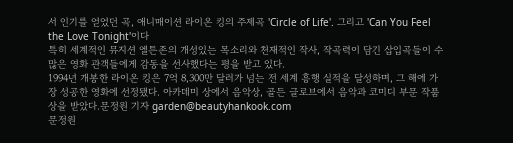서 인기를 얻었던 곡, 애니매이션 라이온 킹의 주제곡 'Circle of Life'. 그리고 'Can You Feel the Love Tonight'이다
특히 세계적인 뮤지션 엘튼존의 개성있는 목소리와 천재적인 작사, 작곡력이 담긴 삽입곡들이 수 많은 영화 관객들에게 감동을 선사했다는 평을 받고 있다.
1994년 개봉한 라이온 킹은 7억 8,300만 달러가 넘는 전 세계 흥행 실적을 달성하며, 그 해에 가장 성공한 영화에 선정됐다. 아카데미 상에서 음악상, 골든 글로브에서 음악과 코미디 부문 작품상을 받았다.문정원 기자 garden@beautyhankook.com
문정원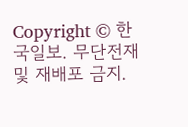Copyright © 한국일보. 무단전재 및 재배포 금지.